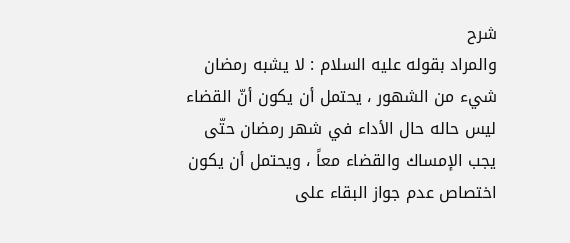شرح
والمراد بقوله عليه السلام : لا يشبه رمضان شيء من الشهور ، يحتمل أن يكون أنّ القضاء ليس حاله حال الأداء في شهر رمضان حتّى يجب الإمساك والقضاء معاً ، ويحتمل أن يكون اختصاص عدم جواز البقاء على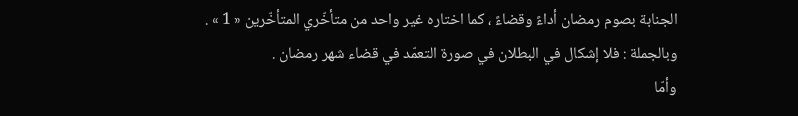الجنابة بصوم رمضان أداءً وقضاءً ، كما اختاره غير واحد من متأخّري المتأخّرين « 1 » .
وبالجملة : فلا إشكال في البطلان في صورة التعمّد في قضاء شهر رمضان .
وأمّا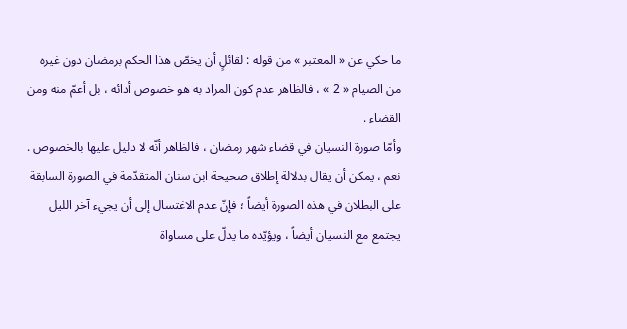ما حكي عن « المعتبر » من قوله : لقائلٍ أن يخصّ هذا الحكم برمضان دون غيره من الصيام « 2 » ، فالظاهر عدم كون المراد به هو خصوص أدائه ، بل أعمّ منه ومن القضاء .
وأمّا صورة النسيان في قضاء شهر رمضان ، فالظاهر أنّه لا دليل عليها بالخصوص . نعم ، يمكن أن يقال بدلالة إطلاق صحيحة ابن سنان المتقدّمة في الصورة السابقة على البطلان في هذه الصورة أيضاً ؛ فإنّ عدم الاغتسال إلى أن يجيء آخر الليل يجتمع مع النسيان أيضاً ، ويؤيّده ما يدلّ على مساواة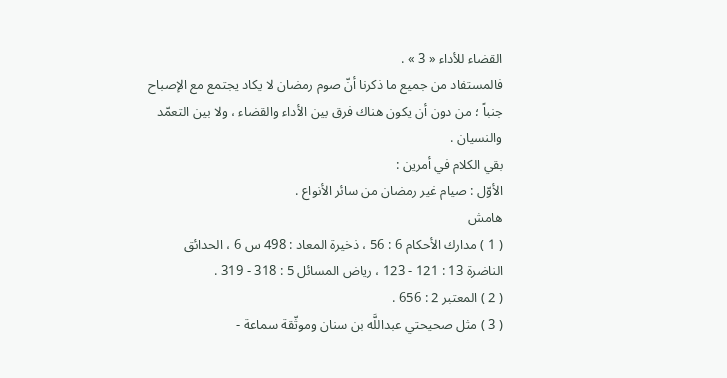القضاء للأداء « 3 » .
فالمستفاد من جميع ما ذكرنا أنّ صوم رمضان لا يكاد يجتمع مع الإصباح جنباً ؛ من دون أن يكون هناك فرق بين الأداء والقضاء ، ولا بين التعمّد والنسيان .
بقي الكلام في أمرين :
الأوّل : صيام غير رمضان من سائر الأنواع .
هامش
( 1 ) مدارك الأحكام 6 : 56 ، ذخيرة المعاد : 498 س 6 ، الحدائق الناضرة 13 : 121 - 123 ، رياض المسائل 5 : 318 - 319 .
( 2 ) المعتبر 2 : 656 .
( 3 ) مثل صحيحتي عبداللَّه بن سنان وموثّقة سماعة -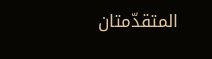المتقدّمتان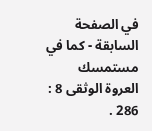في الصفحة السابقة - كما في مستمسك العروة الوثقى 8 : 286 .